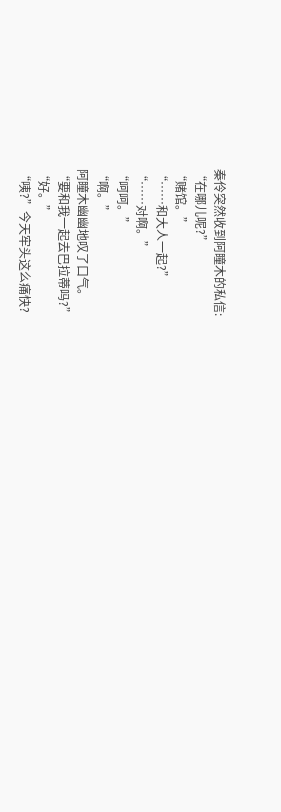秦伶突然收到阿瞳木的私信:
“在哪儿呢?”
“赌馆。”
“……和大人一起?”
“……对啊。”
“呵呵。”
“啊。”
阿瞳木幽幽地叹了口气。
“要和我一起去巴拉蒂吗?”
“好。”
“咦?”今天牢头这么痛快?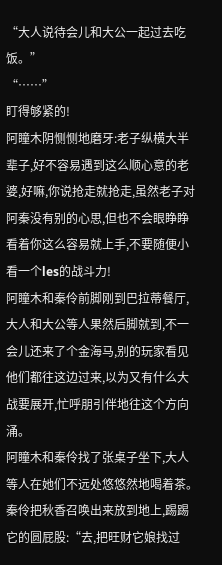“大人说待会儿和大公一起过去吃饭。”
“……”
盯得够紧的!
阿瞳木阴恻恻地磨牙:老子纵横大半辈子,好不容易遇到这么顺心意的老婆,好嘛,你说抢走就抢走,虽然老子对阿秦没有别的心思,但也不会眼睁睁看着你这么容易就上手,不要随便小看一个les的战斗力!
阿瞳木和秦伶前脚刚到巴拉蒂餐厅,大人和大公等人果然后脚就到,不一会儿还来了个金海马,别的玩家看见他们都往这边过来,以为又有什么大战要展开,忙呼朋引伴地往这个方向涌。
阿瞳木和秦伶找了张桌子坐下,大人等人在她们不远处悠悠然地喝着茶。
秦伶把秋香召唤出来放到地上,踢踢它的圆屁股:“去,把旺财它娘找过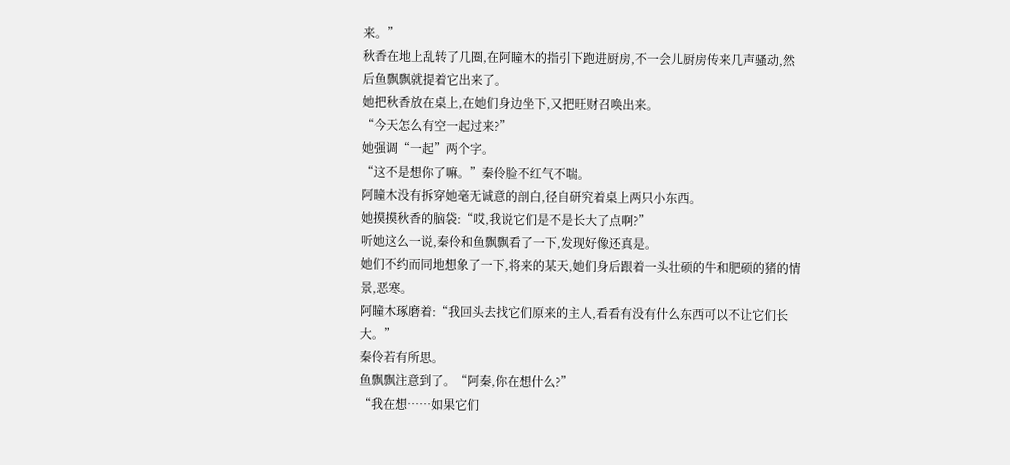来。”
秋香在地上乱转了几圈,在阿瞳木的指引下跑进厨房,不一会儿厨房传来几声骚动,然后鱼飘飘就提着它出来了。
她把秋香放在桌上,在她们身边坐下,又把旺财召唤出来。
“今天怎么有空一起过来?”
她强调“一起”两个字。
“这不是想你了嘛。”秦伶脸不红气不喘。
阿瞳木没有拆穿她毫无诚意的剖白,径自研究着桌上两只小东西。
她摸摸秋香的脑袋:“哎,我说它们是不是长大了点啊?”
听她这么一说,秦伶和鱼飘飘看了一下,发现好像还真是。
她们不约而同地想象了一下,将来的某天,她们身后跟着一头壮硕的牛和肥硕的猪的情景,恶寒。
阿瞳木琢磨着:“我回头去找它们原来的主人,看看有没有什么东西可以不让它们长大。”
秦伶若有所思。
鱼飘飘注意到了。“阿秦,你在想什么?”
“我在想……如果它们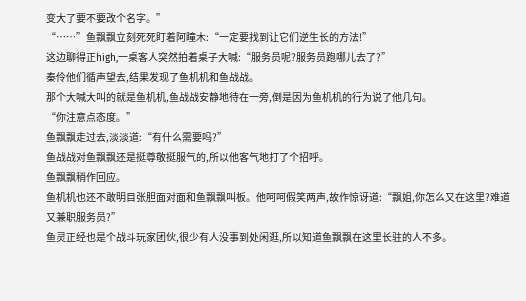变大了要不要改个名字。”
“……”鱼飘飘立刻死死盯着阿瞳木:“一定要找到让它们逆生长的方法!”
这边聊得正high,一桌客人突然拍着桌子大喊:“服务员呢?服务员跑哪儿去了?”
秦伶他们循声望去,结果发现了鱼机机和鱼战战。
那个大喊大叫的就是鱼机机,鱼战战安静地待在一旁,倒是因为鱼机机的行为说了他几句。
“你注意点态度。”
鱼飘飘走过去,淡淡道:“有什么需要吗?”
鱼战战对鱼飘飘还是挺尊敬挺服气的,所以他客气地打了个招呼。
鱼飘飘稍作回应。
鱼机机也还不敢明目张胆面对面和鱼飘飘叫板。他呵呵假笑两声,故作惊讶道:“飘姐,你怎么又在这里?难道又兼职服务员?”
鱼灵正经也是个战斗玩家团伙,很少有人没事到处闲逛,所以知道鱼飘飘在这里长驻的人不多。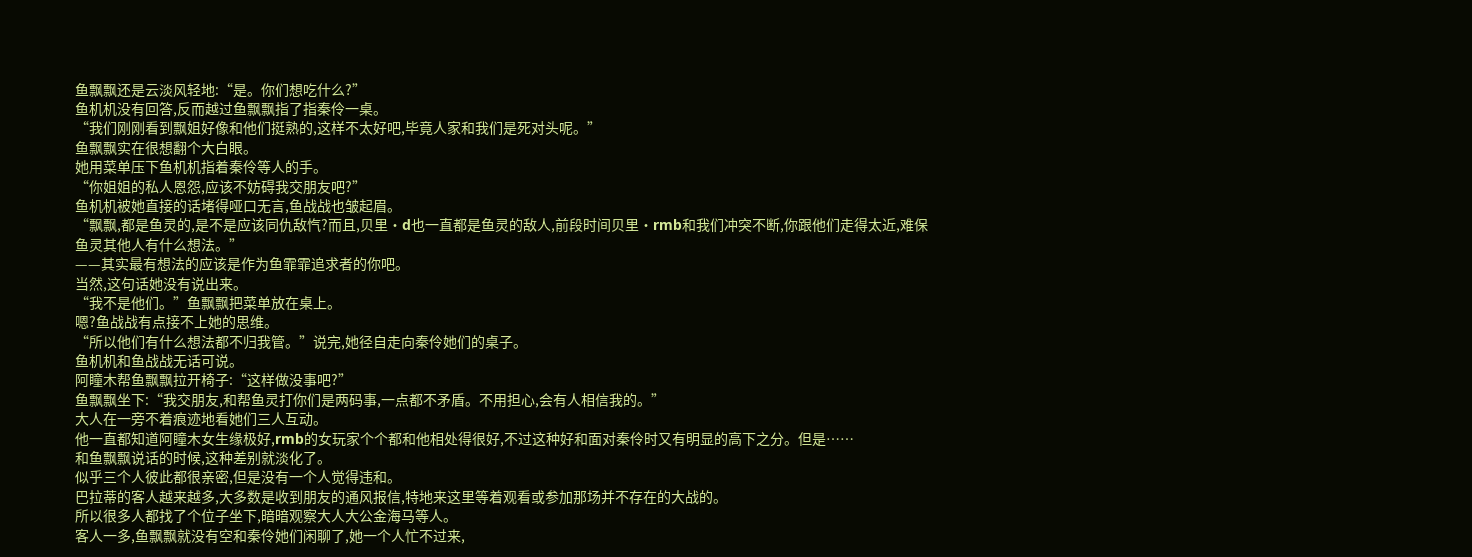鱼飘飘还是云淡风轻地:“是。你们想吃什么?”
鱼机机没有回答,反而越过鱼飘飘指了指秦伶一桌。
“我们刚刚看到飘姐好像和他们挺熟的,这样不太好吧,毕竟人家和我们是死对头呢。”
鱼飘飘实在很想翻个大白眼。
她用菜单压下鱼机机指着秦伶等人的手。
“你姐姐的私人恩怨,应该不妨碍我交朋友吧?”
鱼机机被她直接的话堵得哑口无言,鱼战战也皱起眉。
“飘飘,都是鱼灵的,是不是应该同仇敌忾?而且,贝里·d也一直都是鱼灵的敌人,前段时间贝里·rmb和我们冲突不断,你跟他们走得太近,难保鱼灵其他人有什么想法。”
——其实最有想法的应该是作为鱼霏霏追求者的你吧。
当然,这句话她没有说出来。
“我不是他们。”鱼飘飘把菜单放在桌上。
嗯?鱼战战有点接不上她的思维。
“所以他们有什么想法都不归我管。”说完,她径自走向秦伶她们的桌子。
鱼机机和鱼战战无话可说。
阿瞳木帮鱼飘飘拉开椅子:“这样做没事吧?”
鱼飘飘坐下:“我交朋友,和帮鱼灵打你们是两码事,一点都不矛盾。不用担心,会有人相信我的。”
大人在一旁不着痕迹地看她们三人互动。
他一直都知道阿瞳木女生缘极好,rmb的女玩家个个都和他相处得很好,不过这种好和面对秦伶时又有明显的高下之分。但是……
和鱼飘飘说话的时候,这种差别就淡化了。
似乎三个人彼此都很亲密,但是没有一个人觉得违和。
巴拉蒂的客人越来越多,大多数是收到朋友的通风报信,特地来这里等着观看或参加那场并不存在的大战的。
所以很多人都找了个位子坐下,暗暗观察大人大公金海马等人。
客人一多,鱼飘飘就没有空和秦伶她们闲聊了,她一个人忙不过来,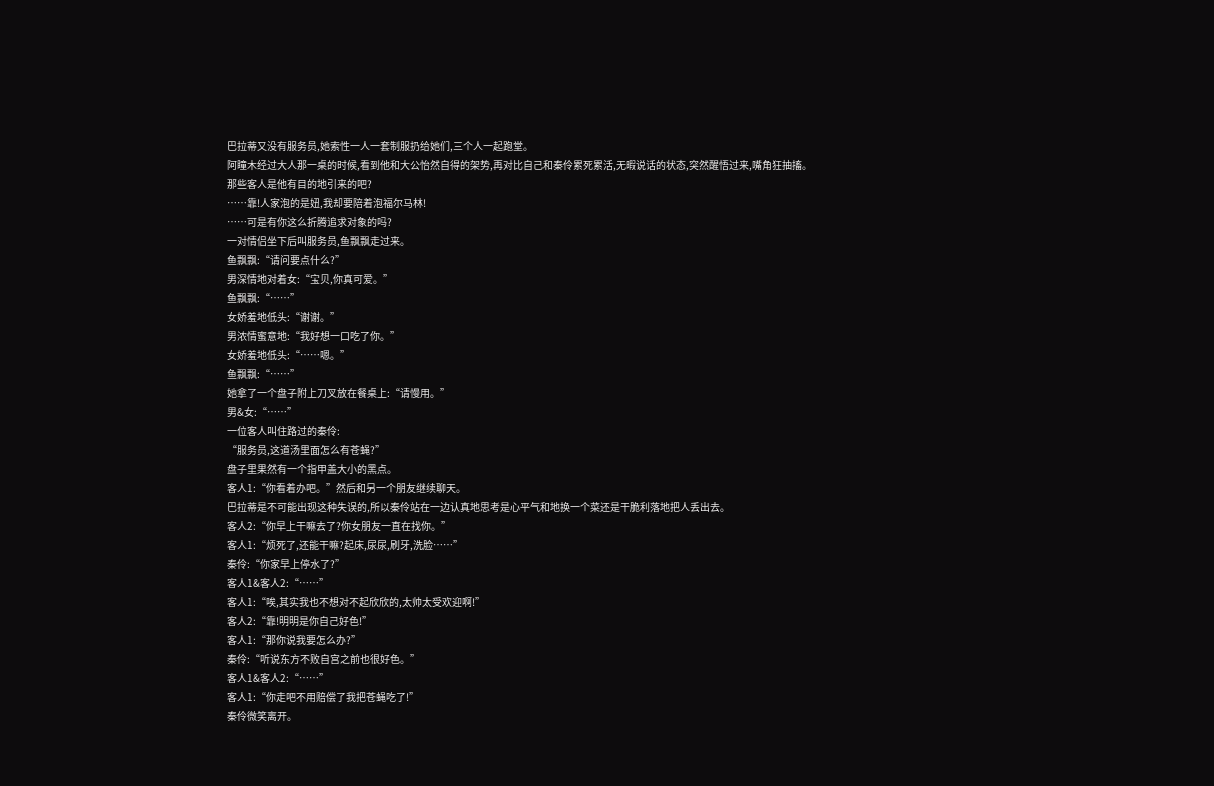巴拉蒂又没有服务员,她索性一人一套制服扔给她们,三个人一起跑堂。
阿瞳木经过大人那一桌的时候,看到他和大公怡然自得的架势,再对比自己和秦伶累死累活,无暇说话的状态,突然醒悟过来,嘴角狂抽搐。
那些客人是他有目的地引来的吧?
……靠!人家泡的是妞,我却要陪着泡福尔马林!
……可是有你这么折腾追求对象的吗?
一对情侣坐下后叫服务员,鱼飘飘走过来。
鱼飘飘:“请问要点什么?”
男深情地对着女:“宝贝,你真可爱。”
鱼飘飘:“……”
女娇羞地低头:“谢谢。”
男浓情蜜意地:“我好想一口吃了你。”
女娇羞地低头:“……嗯。”
鱼飘飘:“……”
她拿了一个盘子附上刀叉放在餐桌上:“请慢用。”
男&女:“……”
一位客人叫住路过的秦伶:
“服务员,这道汤里面怎么有苍蝇?”
盘子里果然有一个指甲盖大小的黑点。
客人1:“你看着办吧。”然后和另一个朋友继续聊天。
巴拉蒂是不可能出现这种失误的,所以秦伶站在一边认真地思考是心平气和地换一个菜还是干脆利落地把人丢出去。
客人2:“你早上干嘛去了?你女朋友一直在找你。”
客人1:“烦死了,还能干嘛?起床,尿尿,刷牙,洗脸……”
秦伶:“你家早上停水了?”
客人1&客人2:“……”
客人1:“唉,其实我也不想对不起欣欣的,太帅太受欢迎啊!”
客人2:“靠!明明是你自己好色!”
客人1:“那你说我要怎么办?”
秦伶:“听说东方不败自宫之前也很好色。”
客人1&客人2:“……”
客人1:“你走吧不用赔偿了我把苍蝇吃了!”
秦伶微笑离开。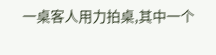一桌客人用力拍桌,其中一个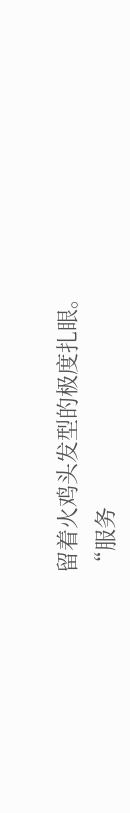留着火鸡头发型的极度扎眼。
“服务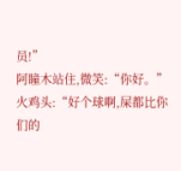员!”
阿瞳木站住,微笑:“你好。”
火鸡头:“好个球啊,屎都比你们的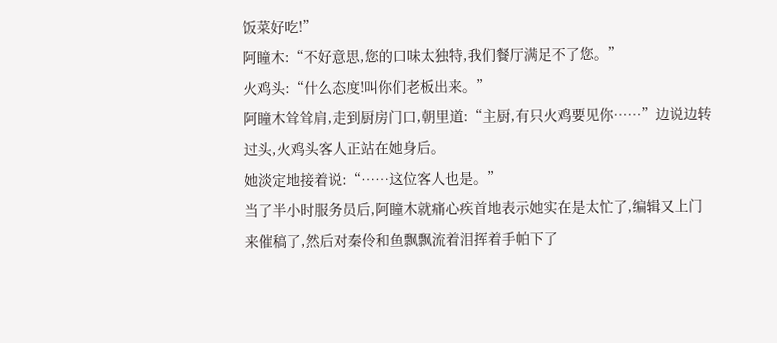饭菜好吃!”
阿瞳木:“不好意思,您的口味太独特,我们餐厅满足不了您。”
火鸡头:“什么态度!叫你们老板出来。”
阿瞳木耸耸肩,走到厨房门口,朝里道:“主厨,有只火鸡要见你……”边说边转过头,火鸡头客人正站在她身后。
她淡定地接着说:“……这位客人也是。”
当了半小时服务员后,阿瞳木就痛心疾首地表示她实在是太忙了,编辑又上门来催稿了,然后对秦伶和鱼飘飘流着泪挥着手帕下了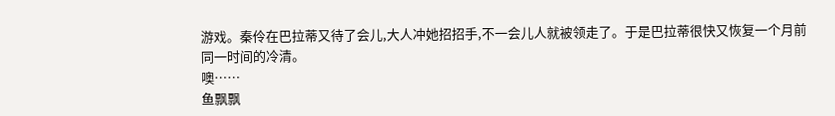游戏。秦伶在巴拉蒂又待了会儿,大人冲她招招手,不一会儿人就被领走了。于是巴拉蒂很快又恢复一个月前同一时间的冷清。
噢……
鱼飘飘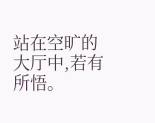站在空旷的大厅中,若有所悟。